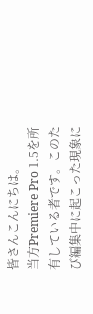皆さんこんにちは。
当方Premiere Pro 1.5を所有している者です。このたび編集中に起こった現象に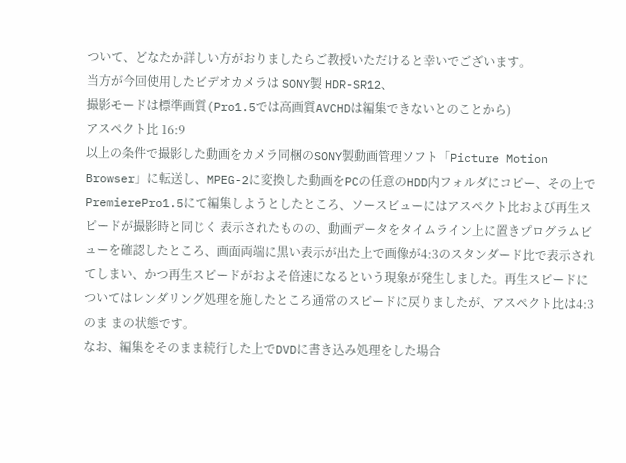ついて、どなたか詳しい方がおりましたらご教授いただけると幸いでございます。
当方が今回使用したビデオカメラは SONY製 HDR-SR12、
撮影モードは標準画質(Pro1.5では高画質AVCHDは編集できないとのことから)
アスペクト比 16:9
以上の条件で撮影した動画をカメラ同梱のSONY製動画管理ソフト「Picture Motion Browser」に転送し、MPEG-2に変換した動画をPCの任意のHDD内フォルダにコピー、その上でPremierePro1.5にて編集しようとしたところ、ソースビューにはアスペクト比および再生スピードが撮影時と同じく 表示されたものの、動画データをタイムライン上に置きプログラムビューを確認したところ、画面両端に黒い表示が出た上で画像が4:3のスタンダード比で表示されてしまい、かつ再生スピードがおよそ倍速になるという現象が発生しました。再生スピードについてはレンダリング処理を施したところ通常のスピードに戻りましたが、アスペクト比は4:3のま まの状態です。
なお、編集をそのまま続行した上でDVDに書き込み処理をした場合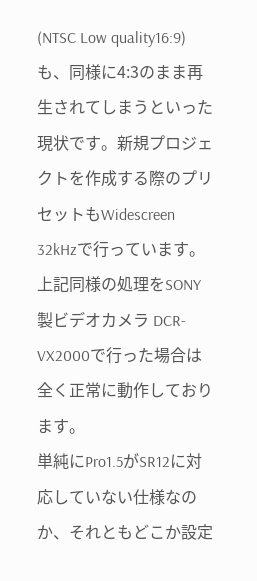(NTSC Low quality16:9)も、同様に4:3のまま再生されてしまうといった現状です。新規プロジェクトを作成する際のプリセットもWidescreen 32kHzで行っています。
上記同様の処理をSONY製ビデオカメラ DCR-VX2000で行った場合は全く正常に動作しております。
単純にPro1.5がSR12に対応していない仕様なのか、それともどこか設定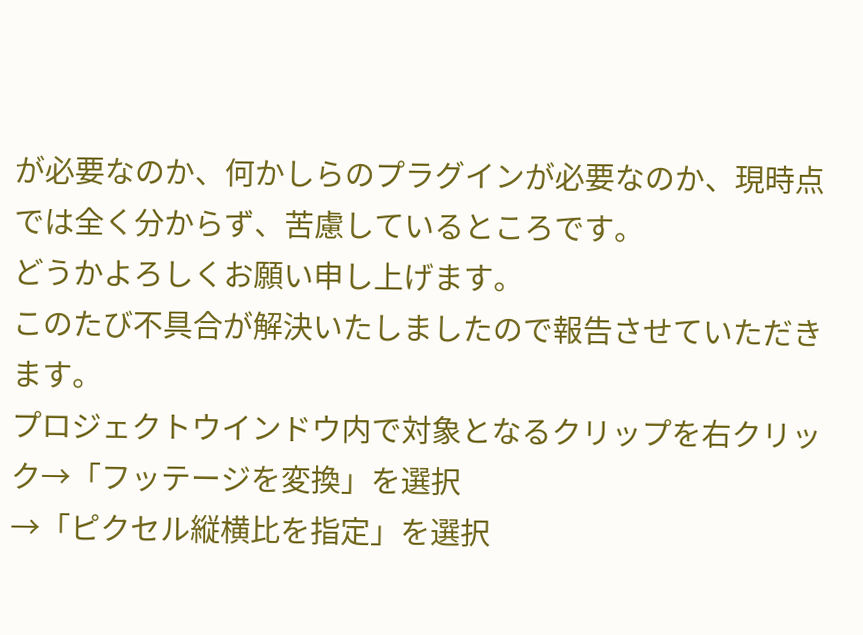が必要なのか、何かしらのプラグインが必要なのか、現時点では全く分からず、苦慮しているところです。
どうかよろしくお願い申し上げます。
このたび不具合が解決いたしましたので報告させていただきます。
プロジェクトウインドウ内で対象となるクリップを右クリック→「フッテージを変換」を選択
→「ピクセル縦横比を指定」を選択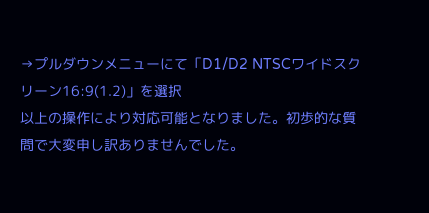→プルダウンメニューにて「D1/D2 NTSCワイドスクリーン16:9(1.2)」を選択
以上の操作により対応可能となりました。初歩的な質問で大変申し訳ありませんでした。